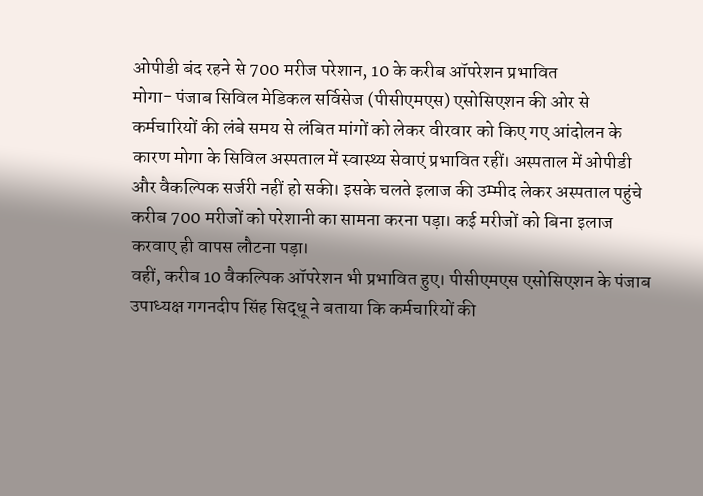ओपीडी बंद रहने से 700 मरीज परेशान, 10 के करीब ऑपरेशन प्रभावित
मोगा- पंजाब सिविल मेडिकल सर्विसेज (पीसीएमएस) एसोसिएशन की ओर से कर्मचारियों की लंबे समय से लंबित मांगों को लेकर वीरवार को किए गए आंदोलन के कारण मोगा के सिविल अस्पताल में स्वास्थ्य सेवाएं प्रभावित रहीं। अस्पताल में ओपीडी और वैकल्पिक सर्जरी नहीं हो सकी। इसके चलते इलाज की उम्मीद लेकर अस्पताल पहुंचे करीब 700 मरीजों को परेशानी का सामना करना पड़ा। कई मरीजों को बिना इलाज करवाए ही वापस लौटना पड़ा।
वहीं, करीब 10 वैकल्पिक ऑपरेशन भी प्रभावित हुए। पीसीएमएस एसोसिएशन के पंजाब उपाध्यक्ष गगनदीप सिंह सिद्धू ने बताया कि कर्मचारियों की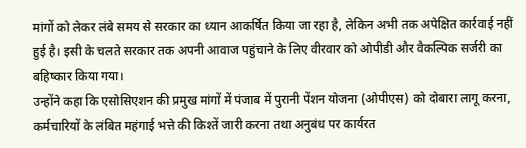मांगों को लेकर लंबे समय से सरकार का ध्यान आकर्षित किया जा रहा है, लेकिन अभी तक अपेक्षित कार्रवाई नहीं हुई है। इसी के चलते सरकार तक अपनी आवाज पहुंचाने के लिए वीरवार को ओपीडी और वैकल्पिक सर्जरी का बहिष्कार किया गया।
उन्होंने कहा कि एसोसिएशन की प्रमुख मांगों में पंजाब में पुरानी पेंशन योजना (ओपीएस) को दोबारा लागू करना, कर्मचारियों के लंबित महंगाई भत्ते की किश्तें जारी करना तथा अनुबंध पर कार्यरत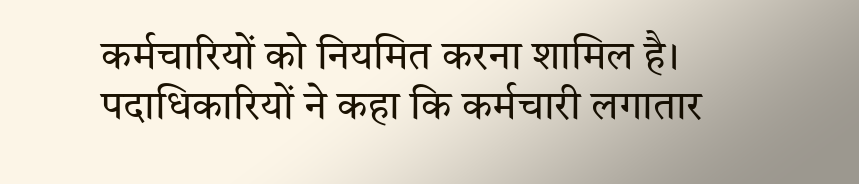कर्मचारियों को नियमित करना शामिल है। पदाधिकारियों ने कहा कि कर्मचारी लगातार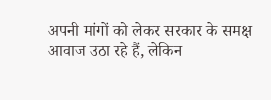अपनी मांगों को लेकर सरकार के समक्ष आवाज उठा रहे हैं, लेकिन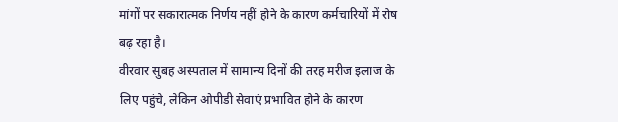मांगों पर सकारात्मक निर्णय नहीं होने के कारण कर्मचारियों में रोष बढ़ रहा है।
वीरवार सुबह अस्पताल में सामान्य दिनों की तरह मरीज इलाज के लिए पहुंचे, लेकिन ओपीडी सेवाएं प्रभावित होने के कारण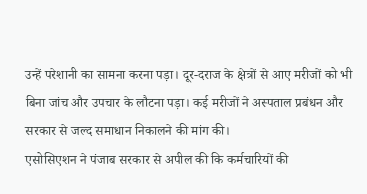उन्हें परेशानी का सामना करना पड़ा। दूर-दराज के क्षेत्रों से आए मरीजों को भी बिना जांच और उपचार के लौटना पड़ा। कई मरीजों ने अस्पताल प्रबंधन और सरकार से जल्द समाधान निकालने की मांग की।
एसोसिएशन ने पंजाब सरकार से अपील की कि कर्मचारियों की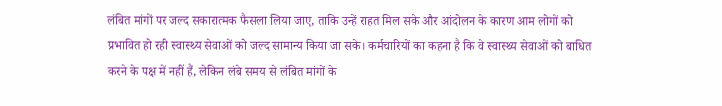लंबित मांगों पर जल्द सकारात्मक फैसला लिया जाए, ताकि उन्हें राहत मिल सके और आंदोलन के कारण आम लोगों को प्रभावित हो रही स्वास्थ्य सेवाओं को जल्द सामान्य किया जा सके। कर्मचारियों का कहना है कि वे स्वास्थ्य सेवाओं को बाधित करने के पक्ष में नहीं हैं, लेकिन लंबे समय से लंबित मांगों के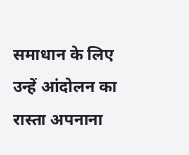समाधान के लिए उन्हें आंदोलन का रास्ता अपनाना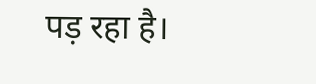पड़ रहा है।